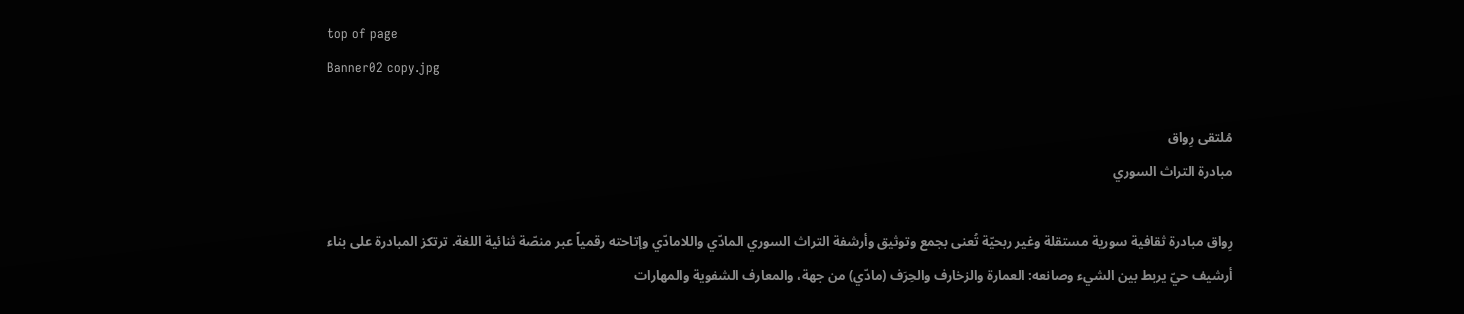top of page
Banner02 copy.jpg

مُلتقى رِواق
مبادرة التراث السوري

رِواق مبادرة ثقافية سورية مستقلة وغير ربحيّة تُعنى بجمع وتوثيق وأرشفة التراث السوري المادّي واللامادّي وإتاحته رقمياً عبر منصّة ثنائية اللغة. ترتكز المبادرة على بناء أرشيف حيّ يربط بين الشيء وصانعه: العمارة والزخارف والحِرَف (مادّي) من جهة، والمعارف الشفوية والمهارات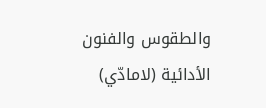والطقوس والفنون الأدائية (لامادّي)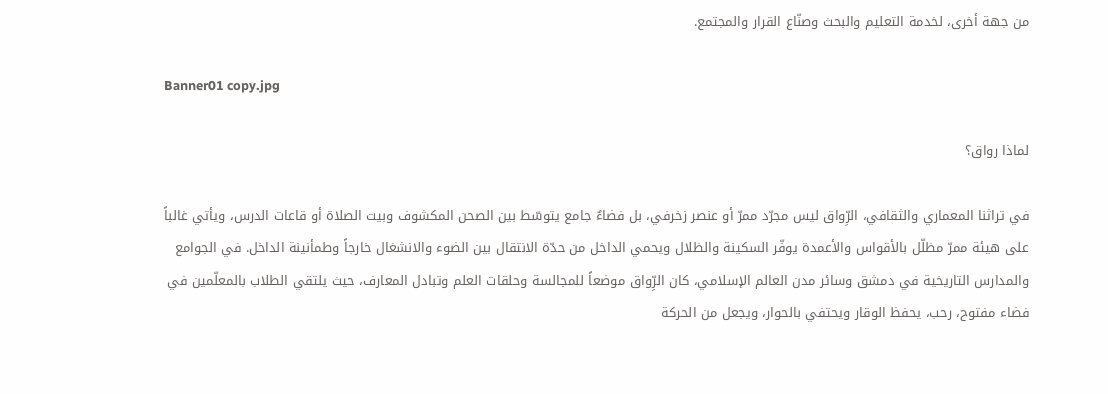من جهة أخرى، لخدمة التعليم والبحث وصنّاع القرار والمجتمع.

Banner01 copy.jpg

لماذا رواق؟

في تراثنا المعماري والثقافي، الرِّواق ليس مجرّد ممرّ أو عنصر زخرفي، بل فضاءٌ جامع يتوسّط بين الصحن المكشوف وبيت الصلاة أو قاعات الدرس، ويأتي غالباً على هيئة ممرّ مظلّل بالأقواس والأعمدة يوفّر السكينة والظلال ويحمي الداخل من حدّة الانتقال بين الضوء والانشغال خارجاً وطمأنينة الداخل. في الجوامع والمدارس التاريخية في دمشق وسائر مدن العالم الإسلامي، كان الرِّواق موضعاً للمجالسة وحلقات العلم وتبادل المعارف، حيث يلتقي الطلاب بالمعلّمين في فضاء مفتوح، رحب، يحفظ الوقار ويحتفي بالحوار، ويجعل من الحركة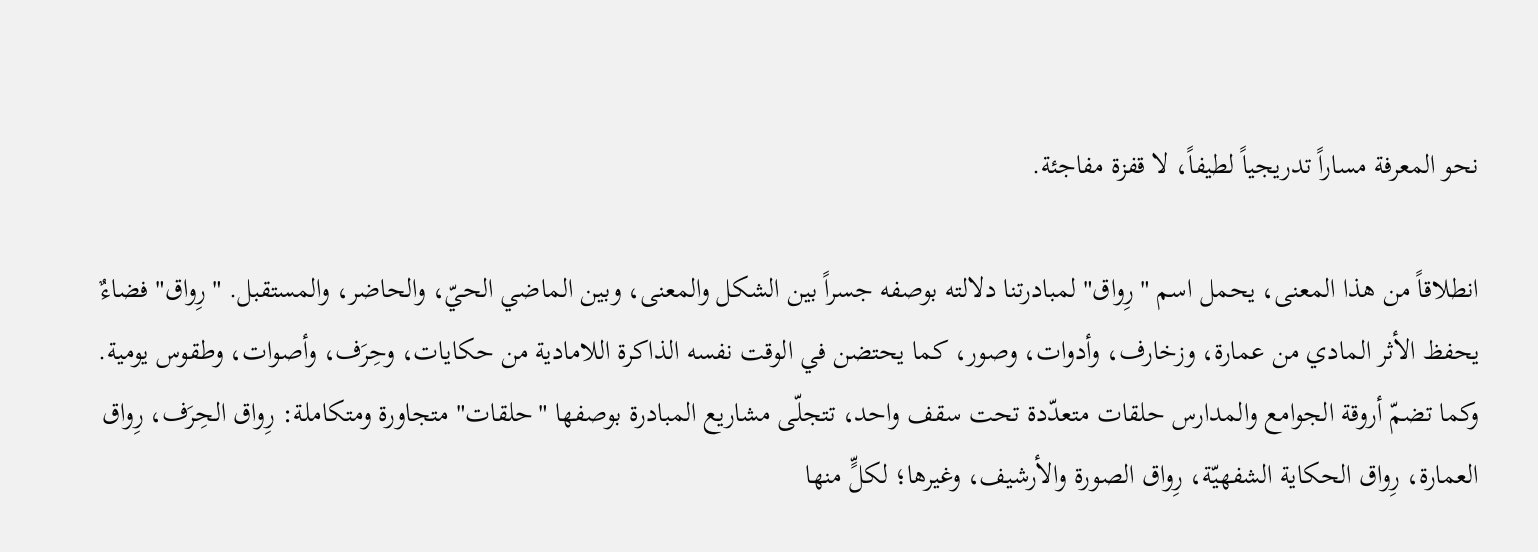نحو المعرفة مساراً تدريجياً لطيفاً، لا قفزة مفاجئة.

انطلاقاً من هذا المعنى، يحمل اسم "رِواق" لمبادرتنا دلالته بوصفه جسراً بين الشكل والمعنى، وبين الماضي الحيّ، والحاضر، والمستقبل. "رِواق" فضاءٌ يحفظ الأثر المادي من عمارة، وزخارف، وأدوات، وصور، كما يحتضن في الوقت نفسه الذاكرة اللامادية من حكايات، وحِرَف، وأصوات، وطقوس يومية. وكما تضمّ أروقة الجوامع والمدارس حلقات متعدّدة تحت سقف واحد، تتجلّى مشاريع المبادرة بوصفها "حلقات" متجاورة ومتكاملة: رِواق الحِرَف، رِواق العمارة، رِواق الحكاية الشفهيّة، رِواق الصورة والأرشيف، وغيرها؛ لكلٍّ منها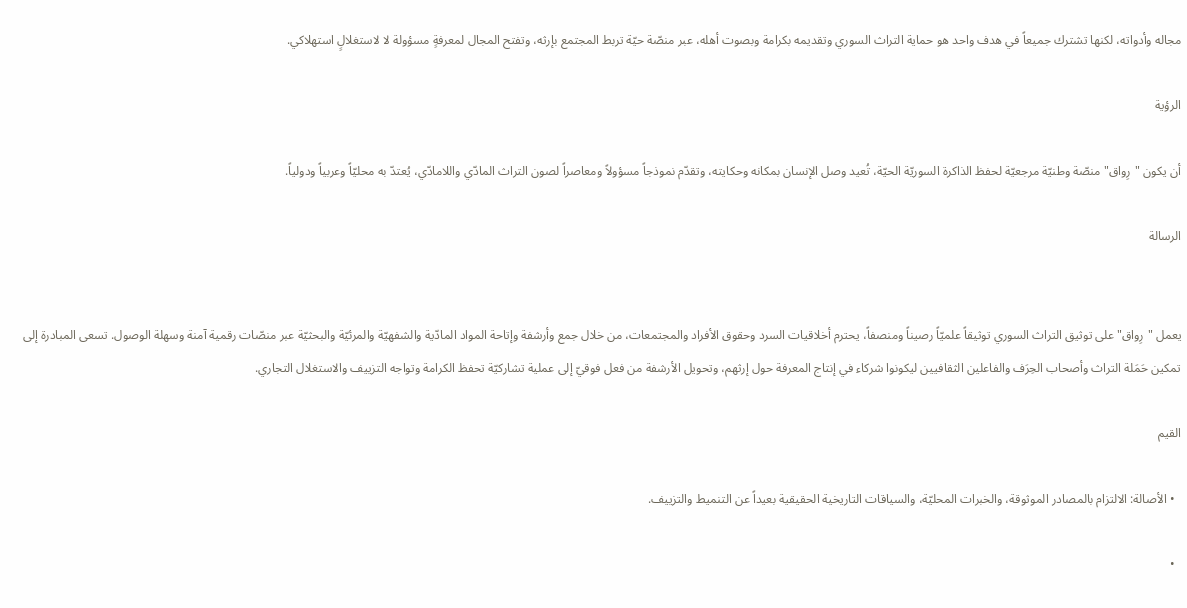مجاله وأدواته، لكنها تشترك جميعاً في هدف واحد هو حماية التراث السوري وتقديمه بكرامة وبصوت أهله، عبر منصّة حيّة تربط المجتمع بإرثه، وتفتح المجال لمعرفةٍ مسؤولة لا لاستغلالٍ استهلاكي.

الرؤية

أن يكون "رِواق" منصّة وطنيّة مرجعيّة لحفظ الذاكرة السوريّة الحيّة، تُعيد وصل الإنسان بمكانه وحكايته، وتقدّم نموذجاً مسؤولاً ومعاصراً لصون التراث المادّي واللامادّي، يُعتدّ به محليّاً وعربياً ودولياً.

الرسالة


يعمل "رِواق" على توثيق التراث السوري توثيقاً علميّاً رصيناً ومنصفاً، يحترم أخلاقيات السرد وحقوق الأفراد والمجتمعات، من خلال جمع وأرشفة وإتاحة المواد المادّية والشفهيّة والمرئيّة والبحثيّة عبر منصّات رقمية آمنة وسهلة الوصول. تسعى المبادرة إلى تمكين حَمَلة التراث وأصحاب الحِرَف والفاعلين الثقافيين ليكونوا شركاء في إنتاج المعرفة حول إرثهم، وتحويل الأرشفة من فعل فوقيّ إلى عملية تشاركيّة تحفظ الكرامة وتواجه التزييف والاستغلال التجاري.

القيم

  • الأصالة: الالتزام بالمصادر الموثوقة، والخبرات المحليّة، والسياقات التاريخية الحقيقية بعيداً عن التنميط والتزييف.

  •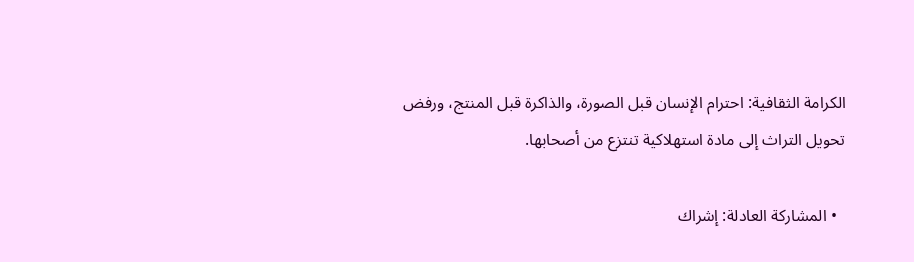الكرامة الثقافية: احترام الإنسان قبل الصورة، والذاكرة قبل المنتج، ورفض تحويل التراث إلى مادة استهلاكية تنتزع من أصحابها.

  • المشاركة العادلة: إشراك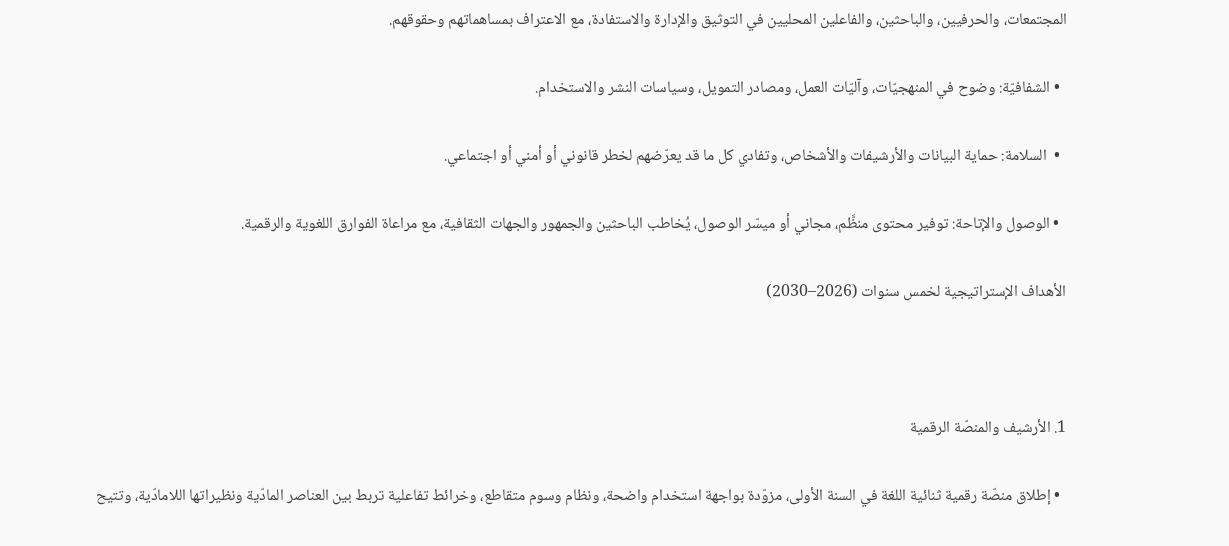المجتمعات، والحرفيين، والباحثين، والفاعلين المحليين في التوثيق والإدارة والاستفادة، مع الاعتراف بمساهماتهم وحقوقهم.

  • الشفافيّة: وضوح في المنهجيّات، وآليّات العمل، ومصادر التمويل، وسياسات النشر والاستخدام.

  •  السلامة: حماية البيانات والأرشيفات والأشخاص، وتفادي كل ما قد يعرّضهم لخطر قانوني أو أمني أو اجتماعي.

  • الوصول والإتاحة: توفير محتوى منظَّم، مجاني أو ميسّر الوصول، يُخاطب الباحثين والجمهور والجهات الثقافية، مع مراعاة الفوارق اللغوية والرقمية.

الأهداف الإستراتيجية لخمس سنوات (2026–2030)



1. الأرشيف والمنصّة الرقمية

  • إطلاق منصّة رقمية ثنائية اللغة في السنة الأولى، مزوّدة بواجهة استخدام واضحة، ونظام وسوم متقاطع، وخرائط تفاعلية تربط بين العناصر المادّية ونظيراتها اللامادّية، وتتيح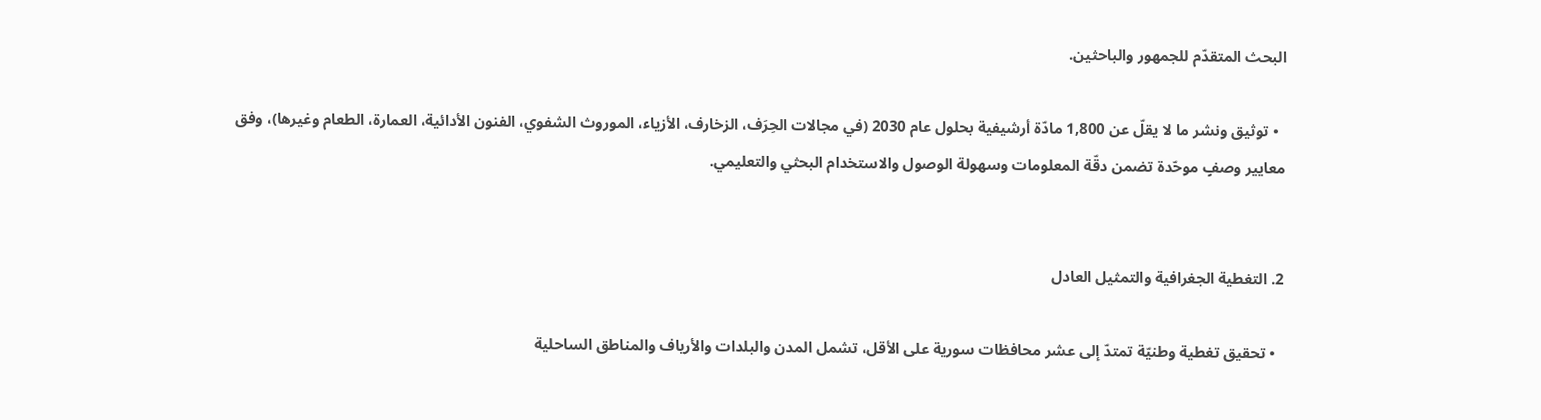البحث المتقدّم للجمهور والباحثين.

  • توثيق ونشر ما لا يقلّ عن 1,800 مادّة أرشيفية بحلول عام 2030 (في مجالات الحِرَف، الزخارف، الأزياء، الموروث الشفوي، الفنون الأدائية، العمارة، الطعام وغيرها)، وفق معايير وصفٍ موحّدة تضمن دقّة المعلومات وسهولة الوصول والاستخدام البحثي والتعليمي.


2. التغطية الجغرافية والتمثيل العادل

  • تحقيق تغطية وطنيّة تمتدّ إلى عشر محافظات سورية على الأقل، تشمل المدن والبلدات والأرياف والمناطق الساحلية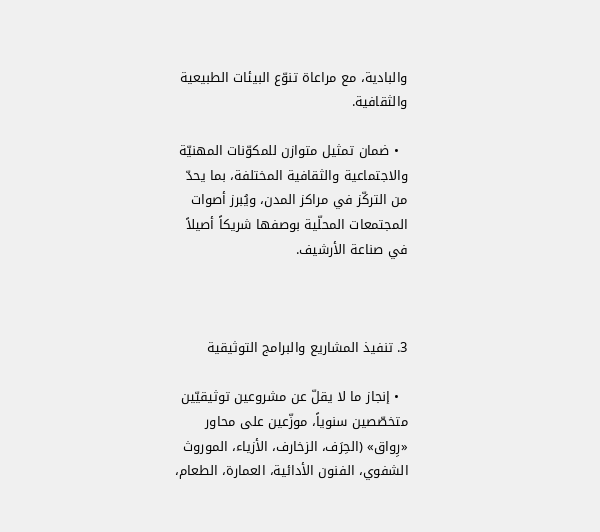والبادية، مع مراعاة تنوّع البيئات الطبيعية والثقافية.

  • ضمان تمثيل متوازن للمكوّنات المهنيّة والاجتماعية والثقافية المختلفة، بما يحدّ من التركّز في مراكز المدن، ويُبرز أصوات المجتمعات المحلّية بوصفها شريكاً أصيلاً في صناعة الأرشيف.



3. تنفيذ المشاريع والبرامج التوثيقية

  • إنجاز ما لا يقلّ عن مشروعين توثيقيّين متخصّصين سنوياً، موزّعين على محاور «رِواق» (الحِرَف، الزخارف، الأزياء، الموروث الشفوي، الفنون الأدائية، العمارة، الطعام،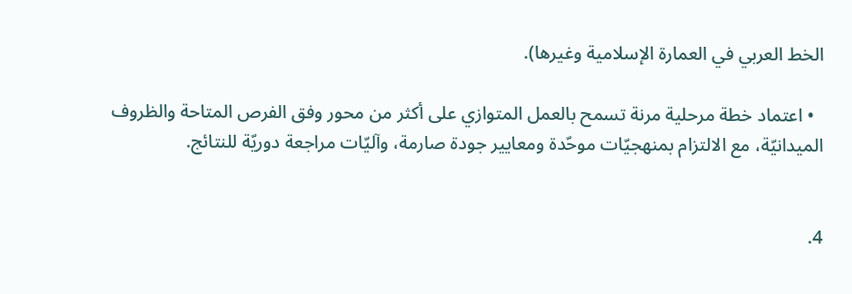الخط العربي في العمارة الإسلامية وغيرها).

  • اعتماد خطة مرحلية مرنة تسمح بالعمل المتوازي على أكثر من محور وفق الفرص المتاحة والظروف الميدانيّة، مع الالتزام بمنهجيّات موحّدة ومعايير جودة صارمة، وآليّات مراجعة دوريّة للنتائج.


4.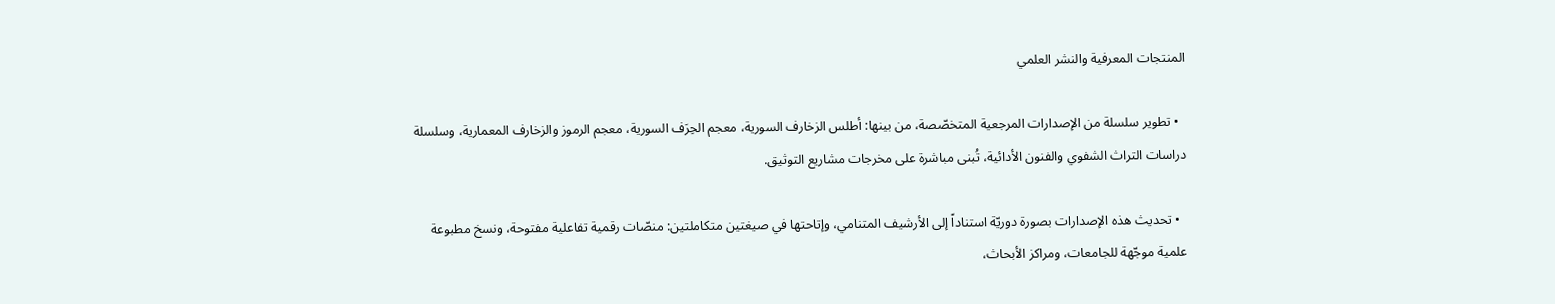المنتجات المعرفية والنشر العلمي

  • تطوير سلسلة من الإصدارات المرجعية المتخصّصة، من بينها: أطلس الزخارف السورية، معجم الحِرَف السورية، معجم الرموز والزخارف المعمارية، وسلسلة دراسات التراث الشفوي والفنون الأدائية، تُبنى مباشرة على مخرجات مشاريع التوثيق.

  • تحديث هذه الإصدارات بصورة دوريّة استناداً إلى الأرشيف المتنامي، وإتاحتها في صيغتين متكاملتين: منصّات رقمية تفاعلية مفتوحة، ونسخ مطبوعة علمية موجّهة للجامعات، ومراكز الأبحاث،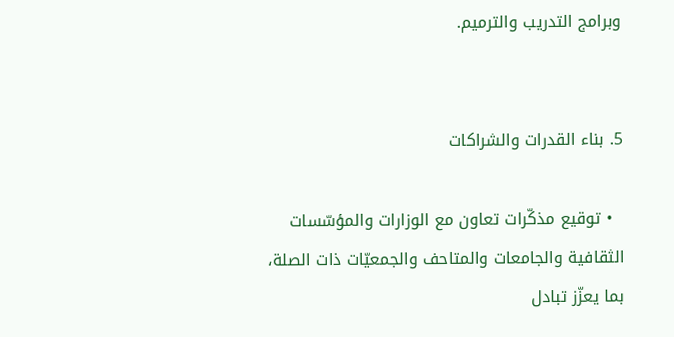وبرامج التدريب والترميم.


5. بناء القدرات والشراكات

  • توقيع مذكّرات تعاون مع الوزارات والمؤسّسات الثقافية والجامعات والمتاحف والجمعيّات ذات الصلة، بما يعزّز تبادل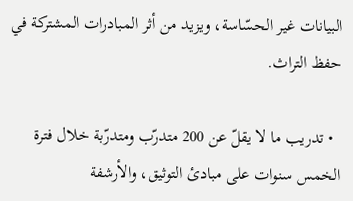البيانات غير الحسّاسة، ويزيد من أثر المبادرات المشتركة في حفظ التراث.

  • تدريب ما لا يقلّ عن 200 متدرّب ومتدرّبة خلال فترة الخمس سنوات على مبادئ التوثيق، والأرشفة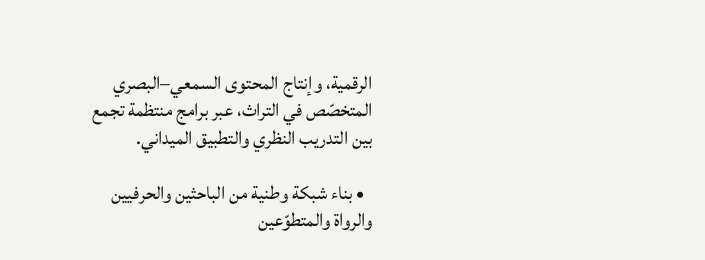الرقمية، وإنتاج المحتوى السمعي–البصري المتخصّص في التراث، عبر برامج منتظمة تجمع بين التدريب النظري والتطبيق الميداني.

  • بناء شبكة وطنية من الباحثين والحرفيين والرواة والمتطوّعين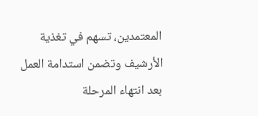المعتمدين، تسهم في تغذية الأرشيف وتضمن استدامة العمل بعد انتهاء المرحلة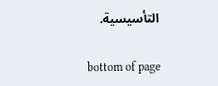التأسيسية.

bottom of page